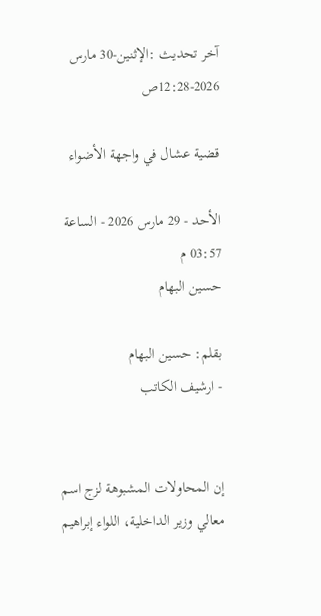آخر تحديث :الإثنين-30 مارس 2026-12:28ص

قضية عشال في واجهة الأضواء

الأحد - 29 مارس 2026 - الساعة 03:57 م
حسين البهام

بقلم: حسين البهام
- ارشيف الكاتب


إن المحاولات المشبوهة لزج اسم معالي وزير الداخلية، اللواء إبراهيم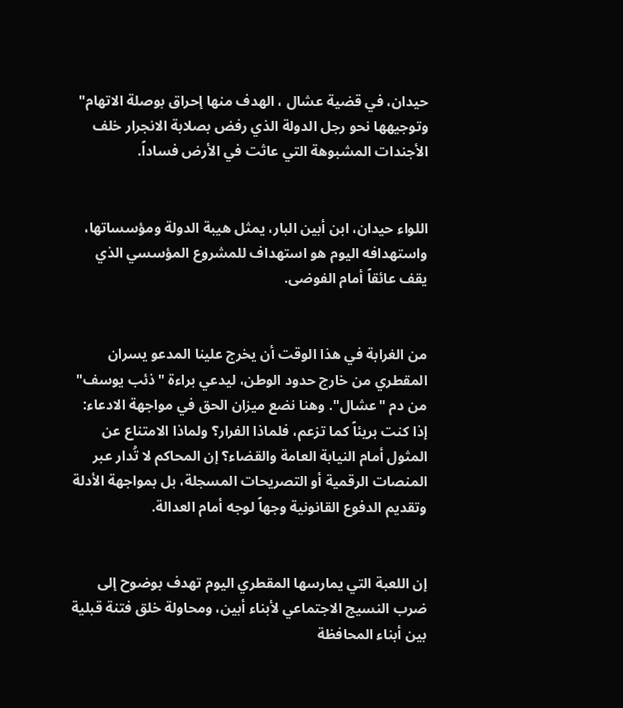حيدان، في قضية عشال ، الهدف منها إحراق بوصلة الاتهام" وتوجيهها نحو رجل الدولة الذي رفض بصلابة الانجرار خلف الأجندات المشبوهة التي عاثت في الأرض فساداً.


اللواء حيدان، ابن أبين البار، يمثل هيبة الدولة ومؤسساتها، واستهدافه اليوم هو استهداف للمشروع المؤسسي الذي يقف عائقاً أمام الفوضى.


من الغرابة في هذا الوقت أن يخرج علينا المدعو يسران المقطري من خارج حدود الوطن، ليدعي براءة "ذئب يوسف" من دم "عشال". وهنا نضع ميزان الحق في مواجهة الادعاء: إذا كنت بريئاً كما تزعم، فلماذا الفرار؟ ولماذا الامتناع عن المثول أمام النيابة العامة والقضاء؟ إن المحاكم لا تُدار عبر المنصات الرقمية أو التصريحات المسجلة، بل بمواجهة الأدلة وتقديم الدفوع القانونية وجهاً لوجه أمام العدالة.


إن اللعبة التي يمارسها المقطري اليوم تهدف بوضوح إلى ضرب النسيج الاجتماعي لأبناء أبين، ومحاولة خلق فتنة قبلية بين أبناء المحافظة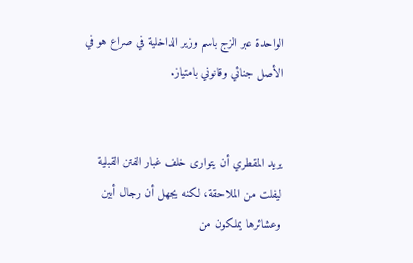الواحدة عبر الزج باسم وزير الداخلية في صراع هو في الأصل جنائي وقانوني بامتياز.


يريد المقطري أن يتوارى خلف غبار الفتن القبلية ليفلت من الملاحقة، لكنه يجهل أن رجال أبين وعشائرها يملكون من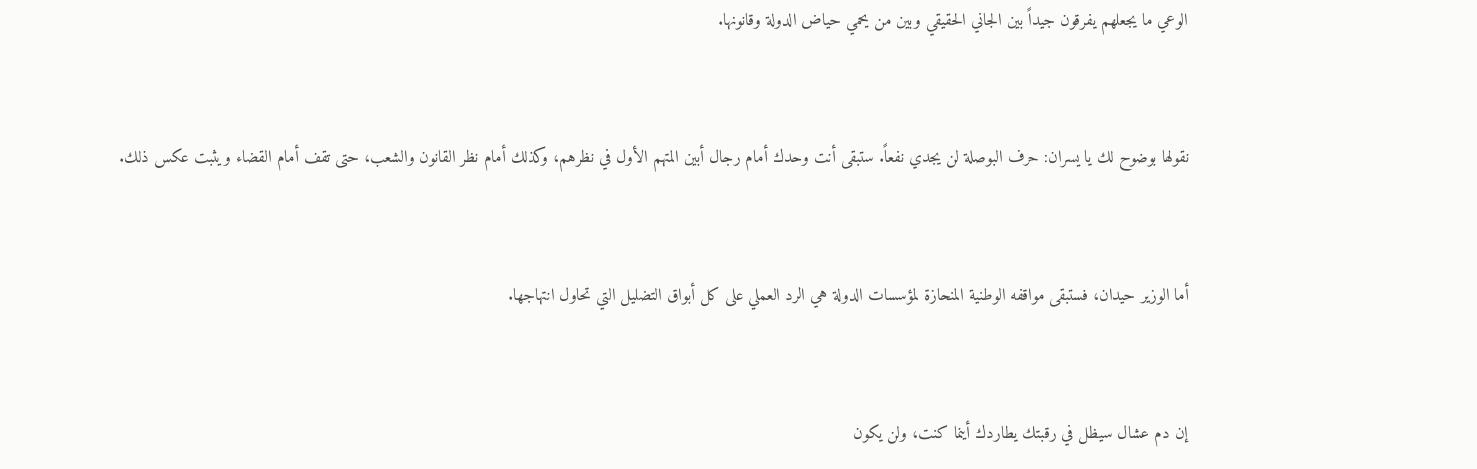الوعي ما يجعلهم يفرقون جيداً بين الجاني الحقيقي وبين من يحمي حياض الدولة وقانونها.


نقولها بوضوح لك يا يسران: حرف البوصلة لن يجدي نفعاً. ستبقى أنت وحدك أمام رجال أبين المتهم الأول في نظرهم، وكذلك أمام نظر القانون والشعب، حتى تقف أمام القضاء ويثبت عكس ذلك.


أما الوزير حيدان، فستبقى مواقفه الوطنية المنحازة لمؤسسات الدولة هي الرد العملي على كل أبواق التضليل التي تحاول انتهاجها.


إن دم عشال سيظل في رقبتك يطاردك أينما كنت، ولن يكون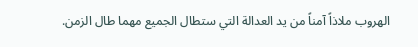الهروب ملاذاً آمناً من يد العدالة التي ستطال الجميع مهما طال الزمن.